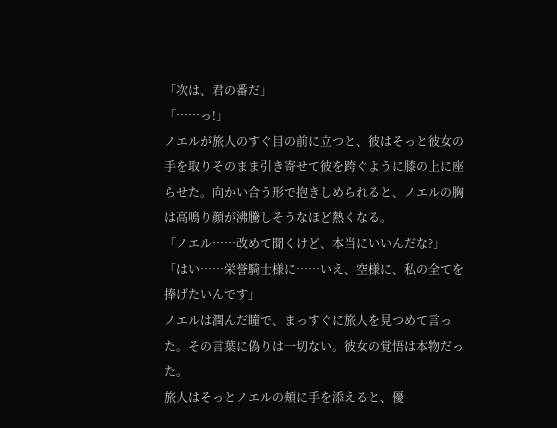「次は、君の番だ」
「……っ!」
ノエルが旅人のすぐ目の前に立つと、彼はそっと彼女の手を取りそのまま引き寄せて彼を跨ぐように膝の上に座らせた。向かい合う形で抱きしめられると、ノエルの胸は高鳴り顔が沸騰しそうなほど熱くなる。
「ノエル……改めて聞くけど、本当にいいんだな?」
「はい……栄誉騎士様に……いえ、空様に、私の全てを捧げたいんです」
ノエルは潤んだ瞳で、まっすぐに旅人を見つめて言った。その言葉に偽りは一切ない。彼女の覚悟は本物だった。
旅人はそっとノエルの頬に手を添えると、優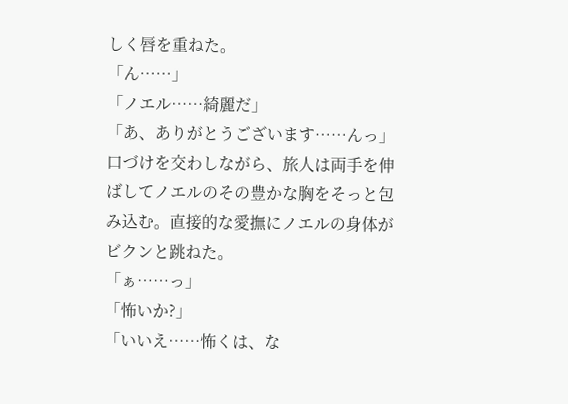しく唇を重ねた。
「ん……」
「ノエル……綺麗だ」
「あ、ありがとうございます……んっ」
口づけを交わしながら、旅人は両手を伸ばしてノエルのその豊かな胸をそっと包み込む。直接的な愛撫にノエルの身体がビクンと跳ねた。
「ぁ……っ」
「怖いか?」
「いいえ……怖くは、な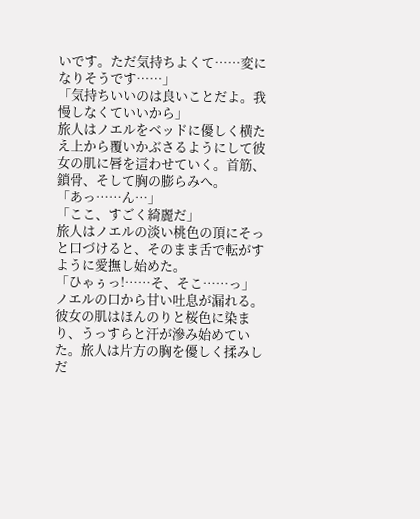いです。ただ気持ちよくて……変になりそうです……」
「気持ちいいのは良いことだよ。我慢しなくていいから」
旅人はノエルをベッドに優しく横たえ上から覆いかぶさるようにして彼女の肌に唇を這わせていく。首筋、鎖骨、そして胸の膨らみへ。
「あっ……ん…」
「ここ、すごく綺麗だ」
旅人はノエルの淡い桃色の頂にそっと口づけると、そのまま舌で転がすように愛撫し始めた。
「ひゃぅっ!……そ、そこ……っ」
ノエルの口から甘い吐息が漏れる。彼女の肌はほんのりと桜色に染まり、うっすらと汗が滲み始めていた。旅人は片方の胸を優しく揉みしだ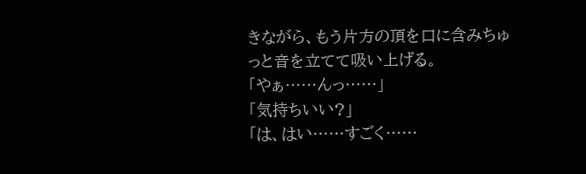きながら、もう片方の頂を口に含みちゅっと音を立てて吸い上げる。
「やぁ……んっ……」
「気持ちいい?」
「は、はい……すごく……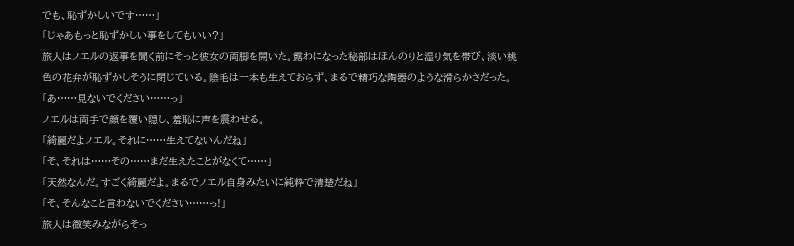でも、恥ずかしいです……」
「じゃあもっと恥ずかしい事をしてもいい?」
旅人はノエルの返事を聞く前にそっと彼女の両脚を開いた。露わになった秘部はほんのりと湿り気を帯び、淡い桃色の花弁が恥ずかしそうに閉じている。陰毛は一本も生えておらず、まるで精巧な陶器のような滑らかさだった。
「あ……見ないでください……っ」
ノエルは両手で顔を覆い隠し、羞恥に声を震わせる。
「綺麗だよノエル。それに……生えてないんだね」
「そ、それは……その……まだ生えたことがなくて……」
「天然なんだ。すごく綺麗だよ。まるでノエル自身みたいに純粋で清楚だね」
「そ、そんなこと言わないでください……っ!」
旅人は微笑みながらそっ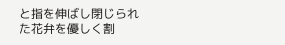と指を伸ばし閉じられた花弁を優しく割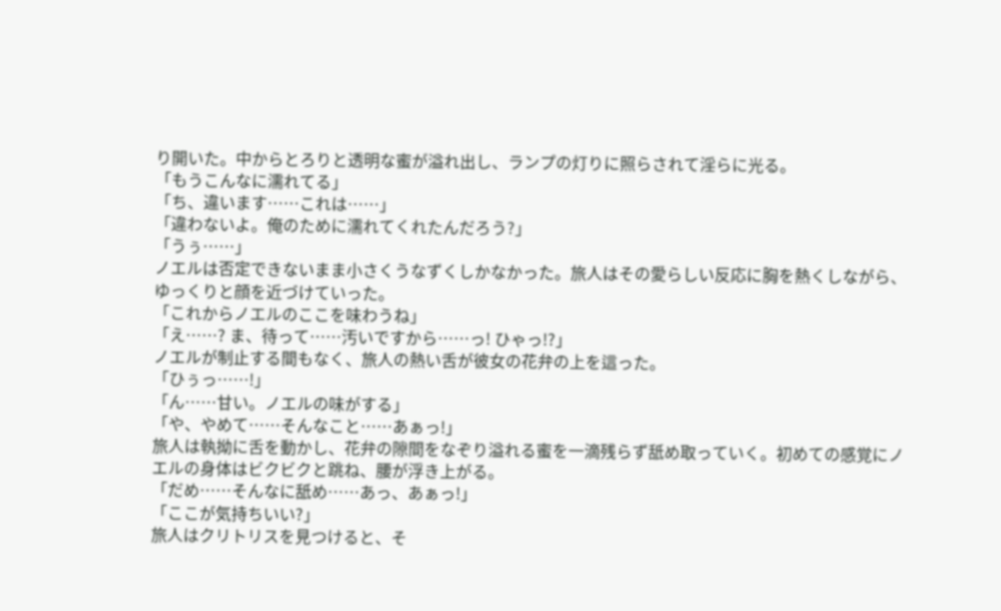り開いた。中からとろりと透明な蜜が溢れ出し、ランプの灯りに照らされて淫らに光る。
「もうこんなに濡れてる」
「ち、違います……これは……」
「違わないよ。俺のために濡れてくれたんだろう?」
「うぅ……」
ノエルは否定できないまま小さくうなずくしかなかった。旅人はその愛らしい反応に胸を熱くしながら、ゆっくりと顔を近づけていった。
「これからノエルのここを味わうね」
「え……? ま、待って……汚いですから……っ! ひゃっ!?」
ノエルが制止する間もなく、旅人の熱い舌が彼女の花弁の上を這った。
「ひぅっ……!」
「ん……甘い。ノエルの味がする」
「や、やめて……そんなこと……あぁっ!」
旅人は執拗に舌を動かし、花弁の隙間をなぞり溢れる蜜を一滴残らず舐め取っていく。初めての感覚にノエルの身体はビクビクと跳ね、腰が浮き上がる。
「だめ……そんなに舐め……あっ、あぁっ!」
「ここが気持ちいい?」
旅人はクリトリスを見つけると、そ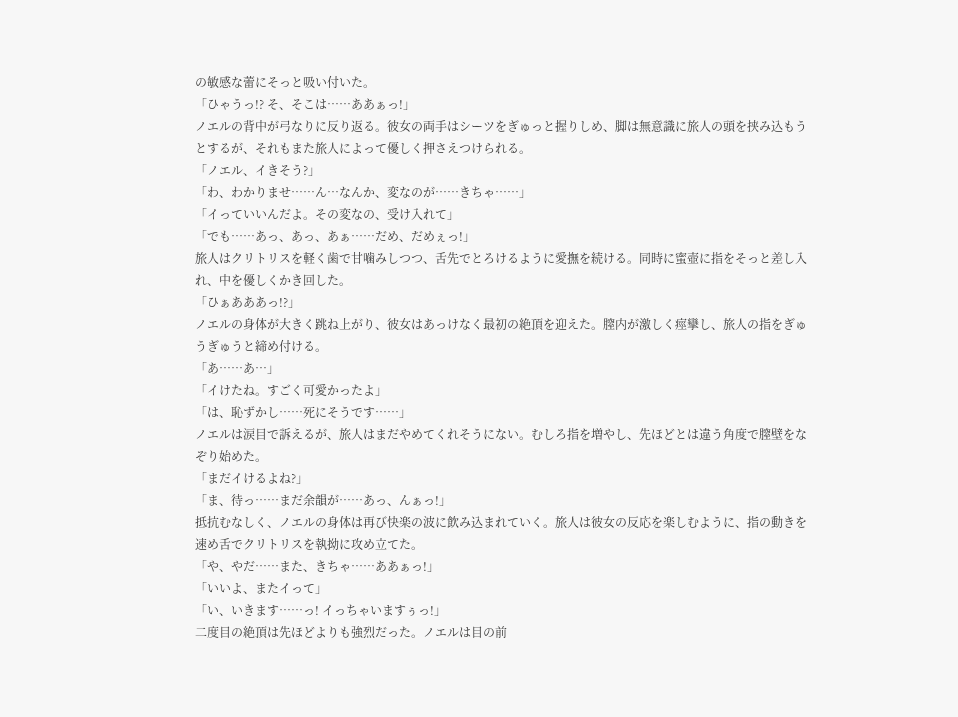の敏感な蕾にそっと吸い付いた。
「ひゃうっ!? そ、そこは……ああぁっ!」
ノエルの背中が弓なりに反り返る。彼女の両手はシーツをぎゅっと握りしめ、脚は無意識に旅人の頭を挟み込もうとするが、それもまた旅人によって優しく押さえつけられる。
「ノエル、イきそう?」
「わ、わかりませ……ん…なんか、変なのが……きちゃ……」
「イっていいんだよ。その変なの、受け入れて」
「でも……あっ、あっ、あぁ……だめ、だめぇっ!」
旅人はクリトリスを軽く歯で甘噛みしつつ、舌先でとろけるように愛撫を続ける。同時に蜜壺に指をそっと差し入れ、中を優しくかき回した。
「ひぁあああっ!?」
ノエルの身体が大きく跳ね上がり、彼女はあっけなく最初の絶頂を迎えた。膣内が激しく痙攣し、旅人の指をぎゅうぎゅうと締め付ける。
「あ……あ…」
「イけたね。すごく可愛かったよ」
「は、恥ずかし……死にそうです……」
ノエルは涙目で訴えるが、旅人はまだやめてくれそうにない。むしろ指を増やし、先ほどとは違う角度で膣壁をなぞり始めた。
「まだイけるよね?」
「ま、待っ……まだ余韻が……あっ、んぁっ!」
抵抗むなしく、ノエルの身体は再び快楽の波に飲み込まれていく。旅人は彼女の反応を楽しむように、指の動きを速め舌でクリトリスを執拗に攻め立てた。
「や、やだ……また、きちゃ……ああぁっ!」
「いいよ、またイって」
「い、いきます……っ! イっちゃいますぅっ!」
二度目の絶頂は先ほどよりも強烈だった。ノエルは目の前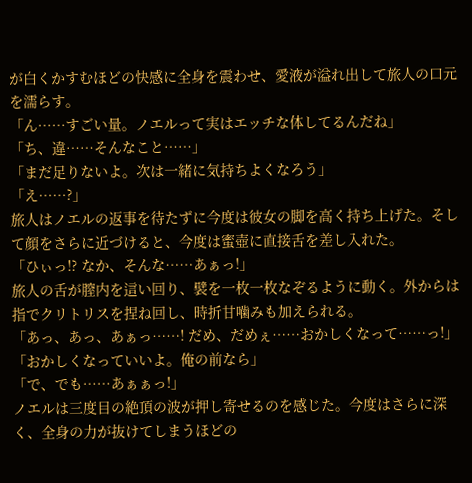が白くかすむほどの快感に全身を震わせ、愛液が溢れ出して旅人の口元を濡らす。
「ん……すごい量。ノエルって実はエッチな体してるんだね」
「ち、違……そんなこと……」
「まだ足りないよ。次は一緒に気持ちよくなろう」
「え……?」
旅人はノエルの返事を待たずに今度は彼女の脚を高く持ち上げた。そして顔をさらに近づけると、今度は蜜壺に直接舌を差し入れた。
「ひぃっ!? なか、そんな……あぁっ!」
旅人の舌が膣内を這い回り、襞を一枚一枚なぞるように動く。外からは指でクリトリスを捏ね回し、時折甘噛みも加えられる。
「あっ、あっ、あぁっ……! だめ、だめぇ……おかしくなって……っ!」
「おかしくなっていいよ。俺の前なら」
「で、でも……あぁぁっ!」
ノエルは三度目の絶頂の波が押し寄せるのを感じた。今度はさらに深く、全身の力が抜けてしまうほどの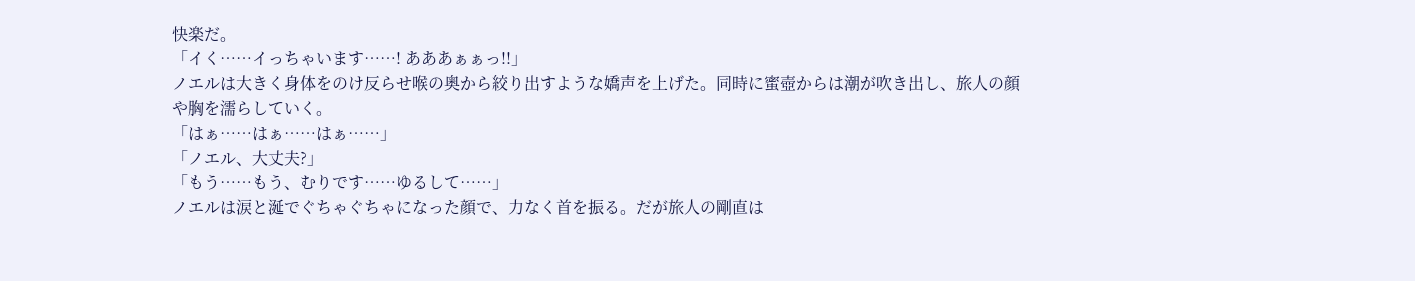快楽だ。
「イく……イっちゃいます……! あああぁぁっ!!」
ノエルは大きく身体をのけ反らせ喉の奥から絞り出すような嬌声を上げた。同時に蜜壺からは潮が吹き出し、旅人の顔や胸を濡らしていく。
「はぁ……はぁ……はぁ……」
「ノエル、大丈夫?」
「もう……もう、むりです……ゆるして……」
ノエルは涙と涎でぐちゃぐちゃになった顔で、力なく首を振る。だが旅人の剛直は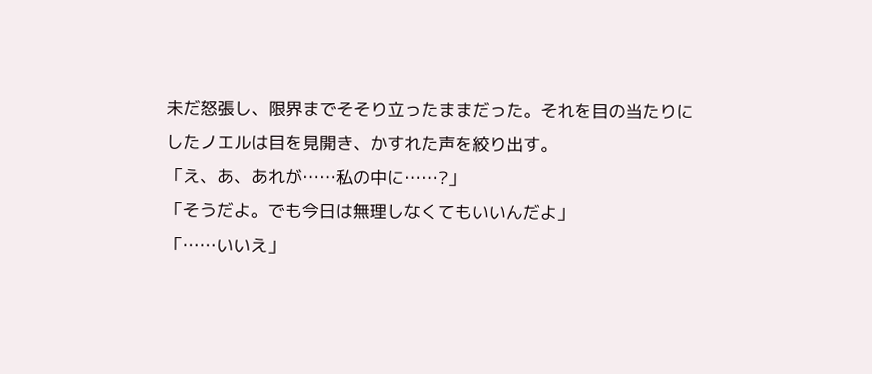未だ怒張し、限界までそそり立ったままだった。それを目の当たりにしたノエルは目を見開き、かすれた声を絞り出す。
「え、あ、あれが……私の中に……?」
「そうだよ。でも今日は無理しなくてもいいんだよ」
「……いいえ」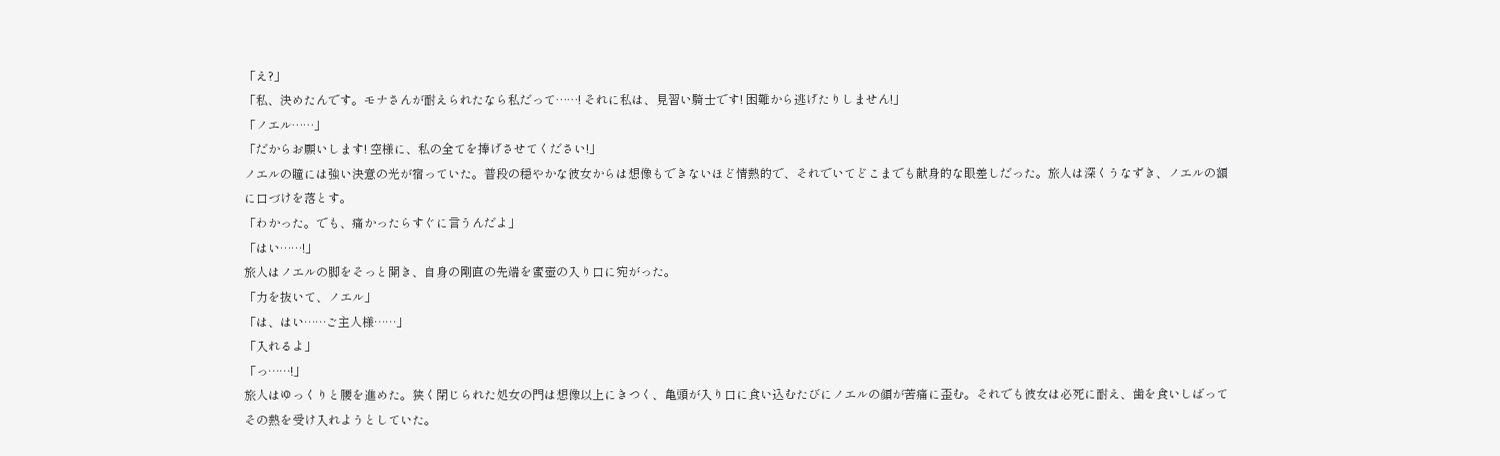「え?」
「私、決めたんです。モナさんが耐えられたなら私だって……! それに私は、見習い騎士です! 困難から逃げたりしません!」
「ノエル……」
「だからお願いします! 空様に、私の全てを捧げさせてください!」
ノエルの瞳には強い決意の光が宿っていた。普段の穏やかな彼女からは想像もできないほど情熱的で、それでいてどこまでも献身的な眼差しだった。旅人は深くうなずき、ノエルの額に口づけを落とす。
「わかった。でも、痛かったらすぐに言うんだよ」
「はい……!」
旅人はノエルの脚をそっと開き、自身の剛直の先端を蜜壺の入り口に宛がった。
「力を抜いて、ノエル」
「は、はい……ご主人様……」
「入れるよ」
「っ……!」
旅人はゆっくりと腰を進めた。狭く閉じられた処女の門は想像以上にきつく、亀頭が入り口に食い込むたびにノエルの顔が苦痛に歪む。それでも彼女は必死に耐え、歯を食いしばってその熱を受け入れようとしていた。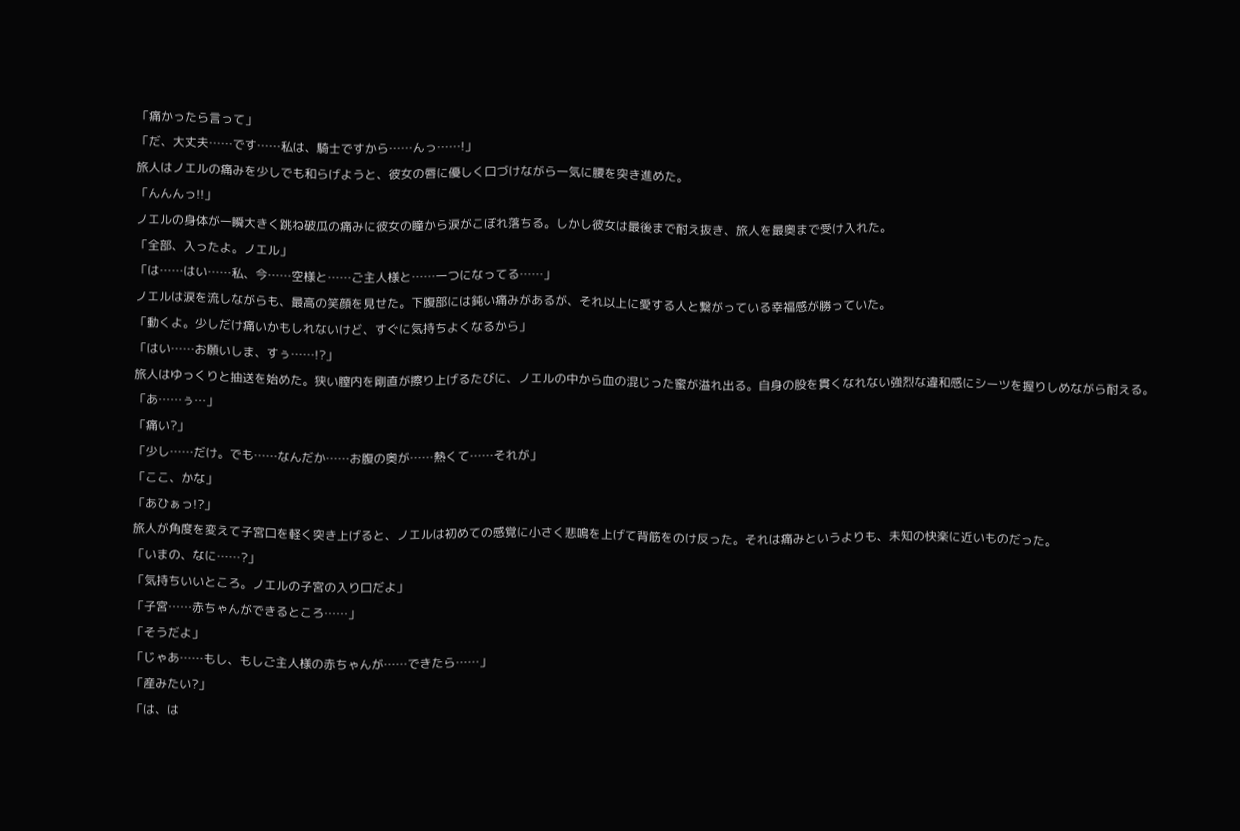「痛かったら言って」
「だ、大丈夫……です……私は、騎士ですから……んっ……!」
旅人はノエルの痛みを少しでも和らげようと、彼女の唇に優しく口づけながら一気に腰を突き進めた。
「んんんっ!!」
ノエルの身体が一瞬大きく跳ね破瓜の痛みに彼女の瞳から涙がこぼれ落ちる。しかし彼女は最後まで耐え抜き、旅人を最奥まで受け入れた。
「全部、入ったよ。ノエル」
「は……はい……私、今……空様と……ご主人様と……一つになってる……」
ノエルは涙を流しながらも、最高の笑顔を見せた。下腹部には鈍い痛みがあるが、それ以上に愛する人と繋がっている幸福感が勝っていた。
「動くよ。少しだけ痛いかもしれないけど、すぐに気持ちよくなるから」
「はい……お願いしま、すぅ……!?」
旅人はゆっくりと抽送を始めた。狭い膣内を剛直が擦り上げるたびに、ノエルの中から血の混じった蜜が溢れ出る。自身の股を貫くなれない強烈な違和感にシーツを握りしめながら耐える。
「あ……ぅ…」
「痛い?」
「少し……だけ。でも……なんだか……お腹の奥が……熱くて……それが」
「ここ、かな」
「あひぁっ!?」
旅人が角度を変えて子宮口を軽く突き上げると、ノエルは初めての感覚に小さく悲鳴を上げて背筋をのけ反った。それは痛みというよりも、未知の快楽に近いものだった。
「いまの、なに……?」
「気持ちいいところ。ノエルの子宮の入り口だよ」
「子宮……赤ちゃんができるところ……」
「そうだよ」
「じゃあ……もし、もしご主人様の赤ちゃんが……できたら……」
「産みたい?」
「は、は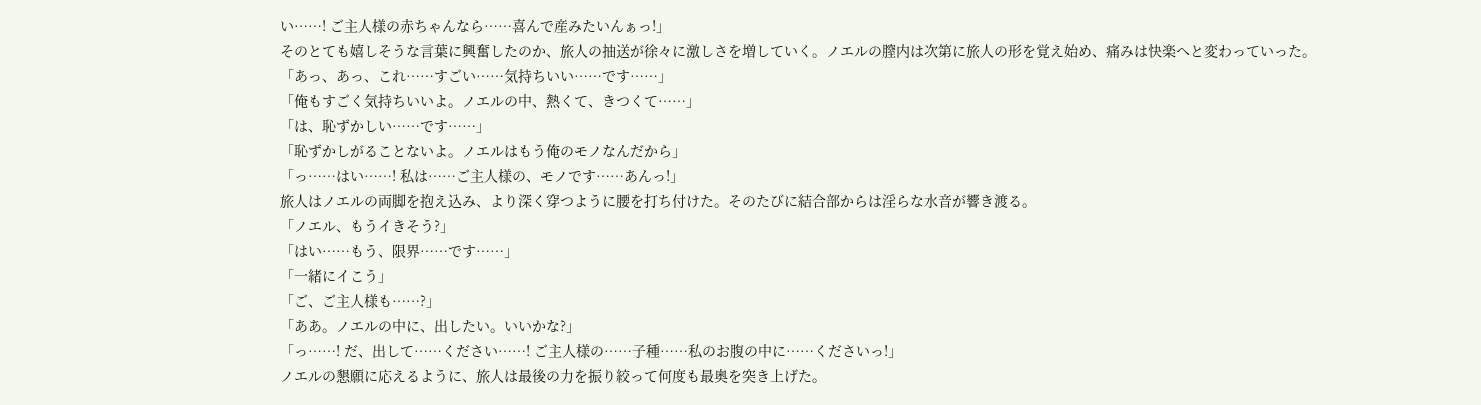い……! ご主人様の赤ちゃんなら……喜んで産みたいんぁっ!」
そのとても嬉しそうな言葉に興奮したのか、旅人の抽送が徐々に激しさを増していく。ノエルの膣内は次第に旅人の形を覚え始め、痛みは快楽へと変わっていった。
「あっ、あっ、これ……すごい……気持ちいい……です……」
「俺もすごく気持ちいいよ。ノエルの中、熱くて、きつくて……」
「は、恥ずかしい……です……」
「恥ずかしがることないよ。ノエルはもう俺のモノなんだから」
「っ……はい……! 私は……ご主人様の、モノです……あんっ!」
旅人はノエルの両脚を抱え込み、より深く穿つように腰を打ち付けた。そのたびに結合部からは淫らな水音が響き渡る。
「ノエル、もうイきそう?」
「はい……もう、限界……です……」
「一緒にイこう」
「ご、ご主人様も……?」
「ああ。ノエルの中に、出したい。いいかな?」
「っ……! だ、出して……ください……! ご主人様の……子種……私のお腹の中に……くださいっ!」
ノエルの懇願に応えるように、旅人は最後の力を振り絞って何度も最奥を突き上げた。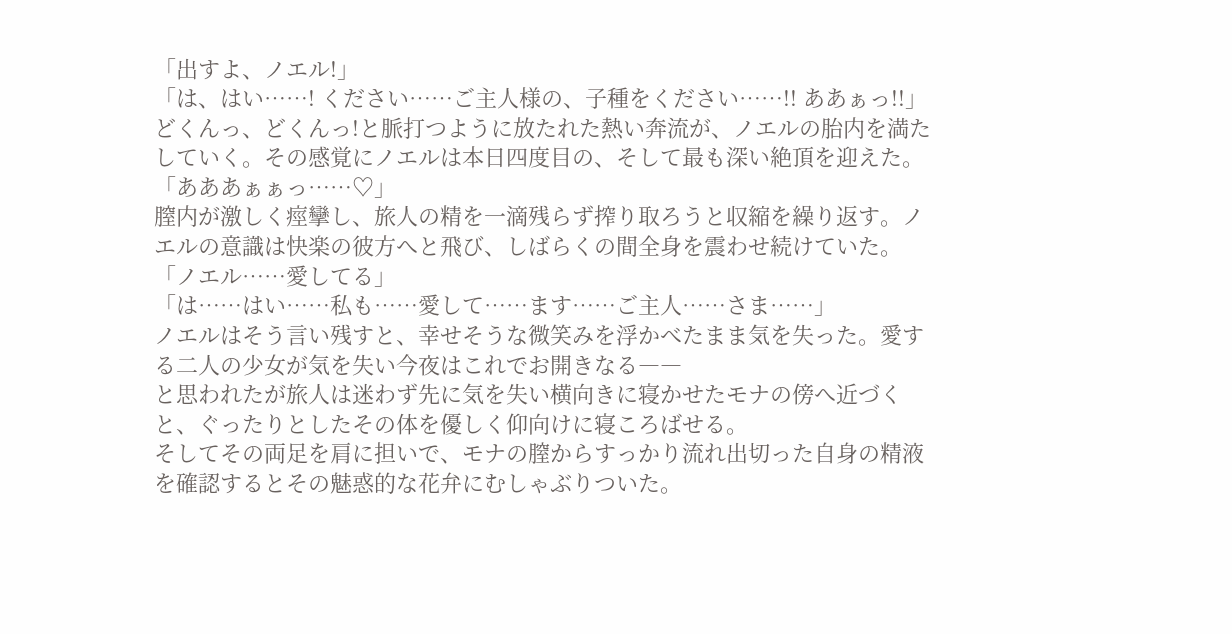「出すよ、ノエル!」
「は、はい……! ください……ご主人様の、子種をください……!! ああぁっ!!」
どくんっ、どくんっ!と脈打つように放たれた熱い奔流が、ノエルの胎内を満たしていく。その感覚にノエルは本日四度目の、そして最も深い絶頂を迎えた。
「あああぁぁっ……♡」
膣内が激しく痙攣し、旅人の精を一滴残らず搾り取ろうと収縮を繰り返す。ノエルの意識は快楽の彼方へと飛び、しばらくの間全身を震わせ続けていた。
「ノエル……愛してる」
「は……はい……私も……愛して……ます……ご主人……さま……」
ノエルはそう言い残すと、幸せそうな微笑みを浮かべたまま気を失った。愛する二人の少女が気を失い今夜はこれでお開きなる――
と思われたが旅人は迷わず先に気を失い横向きに寝かせたモナの傍へ近づくと、ぐったりとしたその体を優しく仰向けに寝ころばせる。
そしてその両足を肩に担いで、モナの膣からすっかり流れ出切った自身の精液を確認するとその魅惑的な花弁にむしゃぶりついた。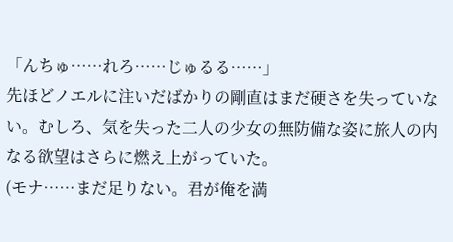「んちゅ……れろ……じゅるる……」
先ほどノエルに注いだばかりの剛直はまだ硬さを失っていない。むしろ、気を失った二人の少女の無防備な姿に旅人の内なる欲望はさらに燃え上がっていた。
(モナ……まだ足りない。君が俺を満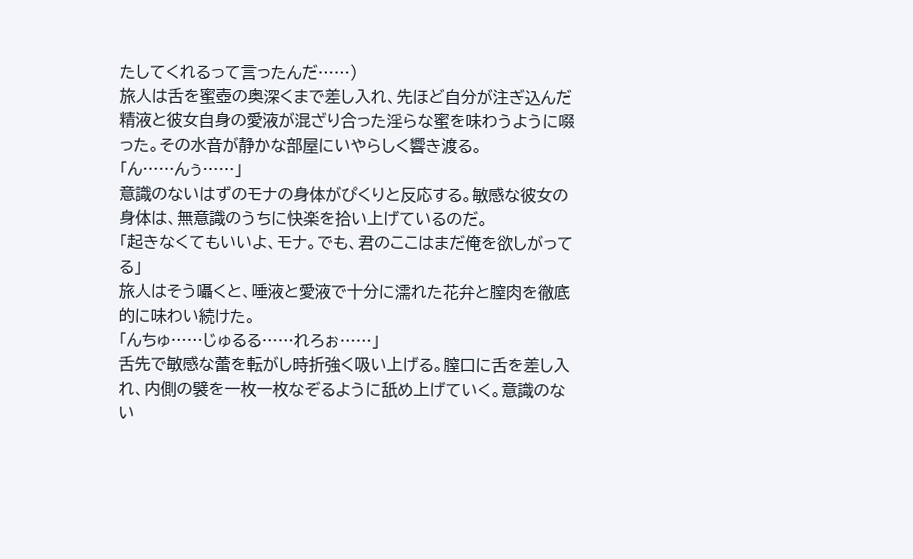たしてくれるって言ったんだ……)
旅人は舌を蜜壺の奥深くまで差し入れ、先ほど自分が注ぎ込んだ精液と彼女自身の愛液が混ざり合った淫らな蜜を味わうように啜った。その水音が静かな部屋にいやらしく響き渡る。
「ん……んぅ……」
意識のないはずのモナの身体がぴくりと反応する。敏感な彼女の身体は、無意識のうちに快楽を拾い上げているのだ。
「起きなくてもいいよ、モナ。でも、君のここはまだ俺を欲しがってる」
旅人はそう囁くと、唾液と愛液で十分に濡れた花弁と膣肉を徹底的に味わい続けた。
「んちゅ……じゅるる……れろぉ……」
舌先で敏感な蕾を転がし時折強く吸い上げる。膣口に舌を差し入れ、内側の襞を一枚一枚なぞるように舐め上げていく。意識のない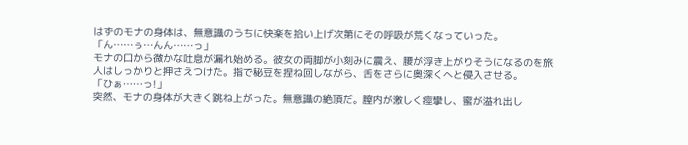はずのモナの身体は、無意識のうちに快楽を拾い上げ次第にその呼吸が荒くなっていった。
「ん……ぅ…んん……っ」
モナの口から微かな吐息が漏れ始める。彼女の両脚が小刻みに震え、腰が浮き上がりそうになるのを旅人はしっかりと押さえつけた。指で秘豆を捏ね回しながら、舌をさらに奥深くへと侵入させる。
「ひぁ……っ!」
突然、モナの身体が大きく跳ね上がった。無意識の絶頂だ。膣内が激しく痙攣し、蜜が溢れ出し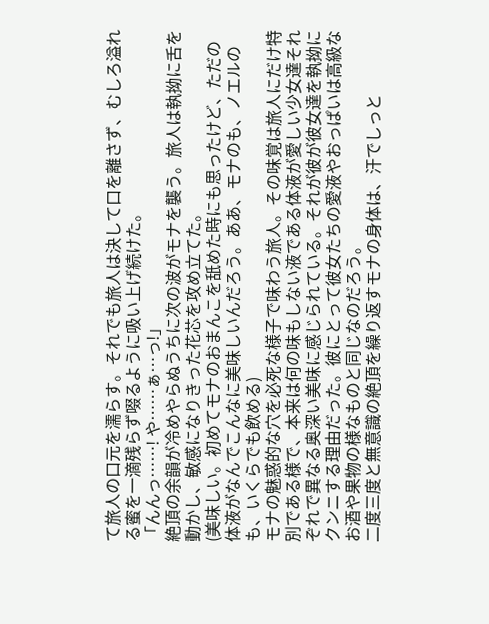て旅人の口元を濡らす。それでも旅人は決して口を離さず、むしろ溢れる蜜を一滴残らず啜るように吸い上げ続けた。
「んんっ……! や……ぁ…っ!」
絶頂の余韻が冷めやらぬうちに次の波がモナを襲う。旅人は執拗に舌を動かし、敏感になりきった花芯を攻め立てた。
(美味しい。初めてモナのおまんこを舐めた時にも思ったけど、ただの体液がなんでこんなに美味しいんだろう。ああ、モナのも、ノエルのも、いくらでも飲める)
モナの魅惑的な穴を必死な様子で味わう旅人。その味覚は旅人にだけ特別である様で、本来は何の味もしない液である体液が愛しい少女達それぞれで異なる奥深い美味に感じられている。それが彼が彼女達を執拗にクンニする理由だった。彼にとって彼女たちの愛液やおっぱいは高級なお酒や果物の様なものと同じなのだろう。
二度三度と無意識の絶頂を繰り返すモナの身体は、汗でしっと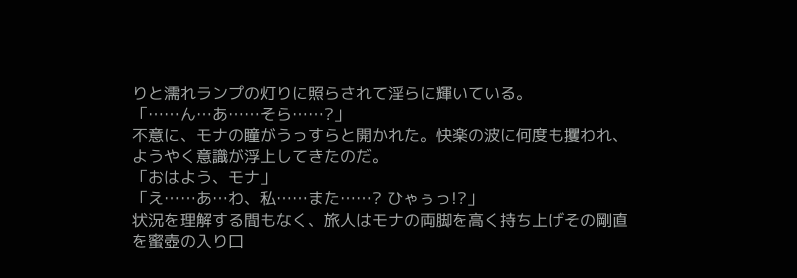りと濡れランプの灯りに照らされて淫らに輝いている。
「……ん…あ……そら……?」
不意に、モナの瞳がうっすらと開かれた。快楽の波に何度も攫われ、ようやく意識が浮上してきたのだ。
「おはよう、モナ」
「え……あ…わ、私……また……? ひゃぅっ!?」
状況を理解する間もなく、旅人はモナの両脚を高く持ち上げその剛直を蜜壺の入り口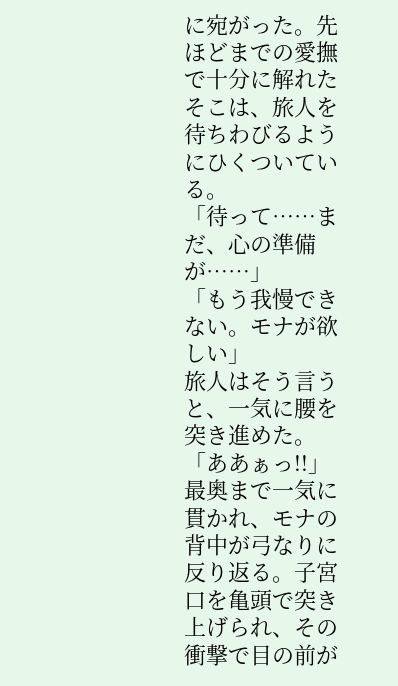に宛がった。先ほどまでの愛撫で十分に解れたそこは、旅人を待ちわびるようにひくついている。
「待って……まだ、心の準備が……」
「もう我慢できない。モナが欲しい」
旅人はそう言うと、一気に腰を突き進めた。
「ああぁっ!!」
最奥まで一気に貫かれ、モナの背中が弓なりに反り返る。子宮口を亀頭で突き上げられ、その衝撃で目の前が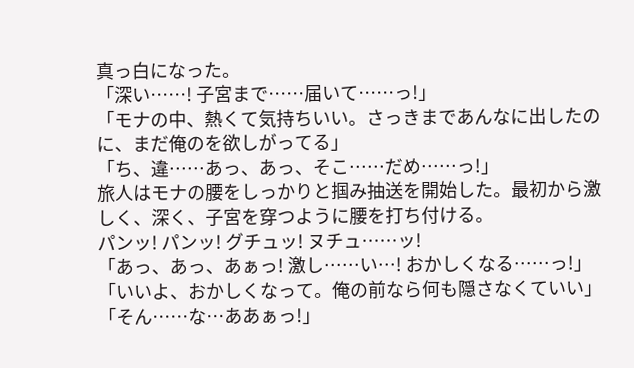真っ白になった。
「深い……! 子宮まで……届いて……っ!」
「モナの中、熱くて気持ちいい。さっきまであんなに出したのに、まだ俺のを欲しがってる」
「ち、違……あっ、あっ、そこ……だめ……っ!」
旅人はモナの腰をしっかりと掴み抽送を開始した。最初から激しく、深く、子宮を穿つように腰を打ち付ける。
パンッ! パンッ! グチュッ! ヌチュ……ッ!
「あっ、あっ、あぁっ! 激し……い…! おかしくなる……っ!」
「いいよ、おかしくなって。俺の前なら何も隠さなくていい」
「そん……な…ああぁっ!」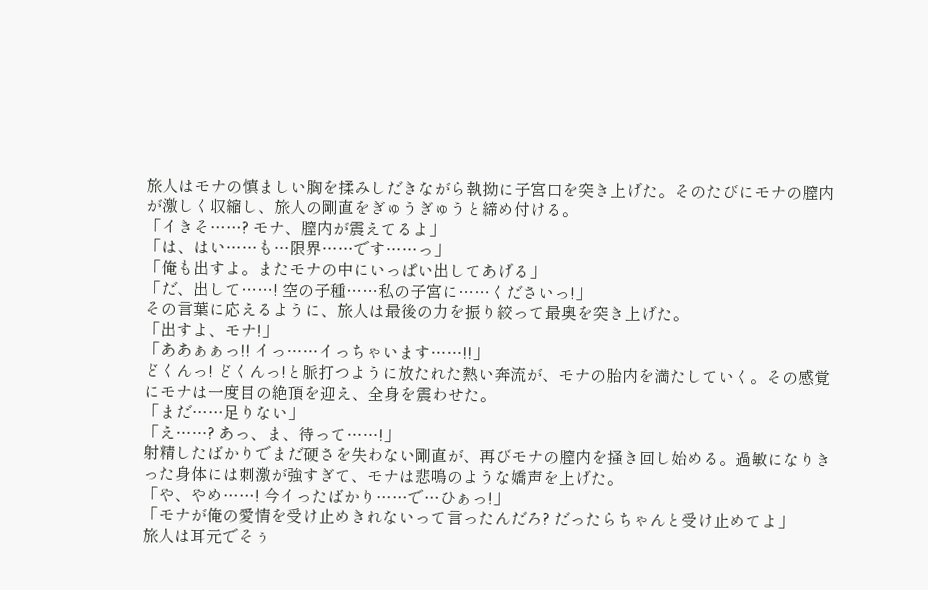旅人はモナの慎ましい胸を揉みしだきながら執拗に子宮口を突き上げた。そのたびにモナの膣内が激しく収縮し、旅人の剛直をぎゅうぎゅうと締め付ける。
「イきそ……? モナ、膣内が震えてるよ」
「は、はい……も…限界……です……っ」
「俺も出すよ。またモナの中にいっぱい出してあげる」
「だ、出して……! 空の子種……私の子宮に……くださいっ!」
その言葉に応えるように、旅人は最後の力を振り絞って最奥を突き上げた。
「出すよ、モナ!」
「ああぁぁっ!! イっ……イっちゃいます……!!」
どくんっ! どくんっ!と脈打つように放たれた熱い奔流が、モナの胎内を満たしていく。その感覚にモナは一度目の絶頂を迎え、全身を震わせた。
「まだ……足りない」
「え……? あっ、ま、待って……!」
射精したばかりでまだ硬さを失わない剛直が、再びモナの膣内を掻き回し始める。過敏になりきった身体には刺激が強すぎて、モナは悲鳴のような嬌声を上げた。
「や、やめ……! 今イったばかり……で…ひぁっ!」
「モナが俺の愛情を受け止めきれないって言ったんだろ? だったらちゃんと受け止めてよ」
旅人は耳元でそぅ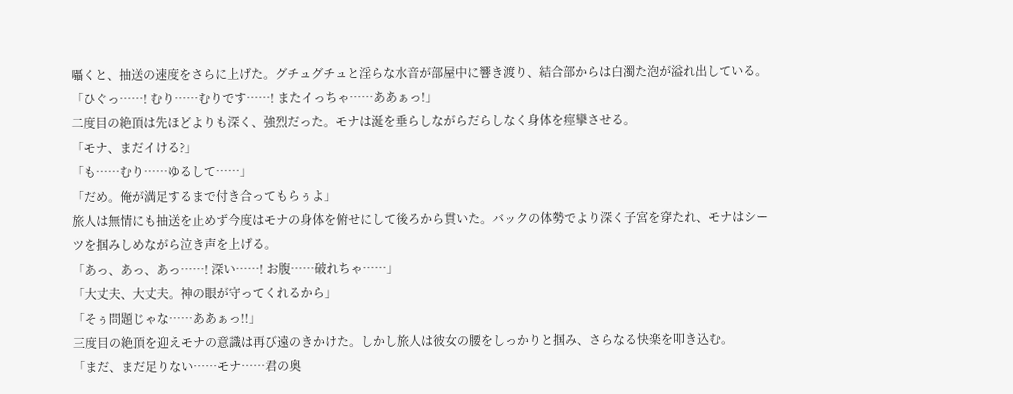囁くと、抽送の速度をさらに上げた。グチュグチュと淫らな水音が部屋中に響き渡り、結合部からは白濁た泡が溢れ出している。
「ひぐっ……! むり……むりです……! またイっちゃ……ああぁっ!」
二度目の絶頂は先ほどよりも深く、強烈だった。モナは涎を垂らしながらだらしなく身体を痙攣させる。
「モナ、まだイける?」
「も……むり……ゆるして……」
「だめ。俺が満足するまで付き合ってもらぅよ」
旅人は無情にも抽送を止めず今度はモナの身体を俯せにして後ろから貫いた。バックの体勢でより深く子宮を穿たれ、モナはシーツを掴みしめながら泣き声を上げる。
「あっ、あっ、あっ……! 深い……! お腹……破れちゃ……」
「大丈夫、大丈夫。神の眼が守ってくれるから」
「そぅ問題じゃな……ああぁっ!!」
三度目の絶頂を迎えモナの意識は再び遠のきかけた。しかし旅人は彼女の腰をしっかりと掴み、さらなる快楽を叩き込む。
「まだ、まだ足りない……モナ……君の奥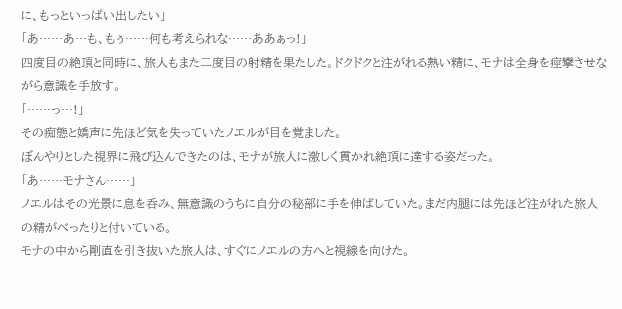に、もっといっぱい出したい」
「あ……あ…も、もぅ……何も考えられな……ああぁっ!」
四度目の絶頂と同時に、旅人もまた二度目の射精を果たした。ドクドクと注がれる熱い精に、モナは全身を痙攣させながら意識を手放す。
「……っ…!」
その痴態と嬌声に先ほど気を失っていたノエルが目を覚ました。
ぼんやりとした視界に飛び込んできたのは、モナが旅人に激しく貫かれ絶頂に達する姿だった。
「あ……モナさん……」
ノエルはその光景に息を呑み、無意識のうちに自分の秘部に手を伸ばしていた。まだ内腿には先ほど注がれた旅人の精がべったりと付いている。
モナの中から剛直を引き抜いた旅人は、すぐにノエルの方へと視線を向けた。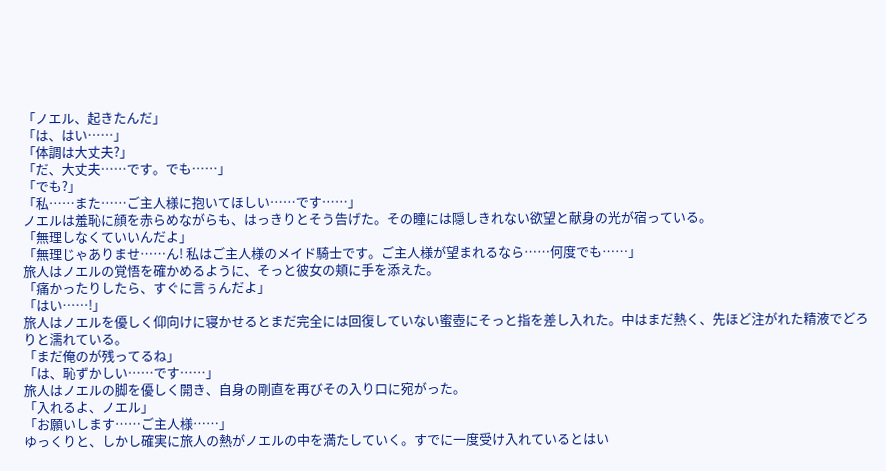「ノエル、起きたんだ」
「は、はい……」
「体調は大丈夫?」
「だ、大丈夫……です。でも……」
「でも?」
「私……また……ご主人様に抱いてほしい……です……」
ノエルは羞恥に顔を赤らめながらも、はっきりとそう告げた。その瞳には隠しきれない欲望と献身の光が宿っている。
「無理しなくていいんだよ」
「無理じゃありませ……ん! 私はご主人様のメイド騎士です。ご主人様が望まれるなら……何度でも……」
旅人はノエルの覚悟を確かめるように、そっと彼女の頬に手を添えた。
「痛かったりしたら、すぐに言ぅんだよ」
「はい……!」
旅人はノエルを優しく仰向けに寝かせるとまだ完全には回復していない蜜壺にそっと指を差し入れた。中はまだ熱く、先ほど注がれた精液でどろりと濡れている。
「まだ俺のが残ってるね」
「は、恥ずかしい……です……」
旅人はノエルの脚を優しく開き、自身の剛直を再びその入り口に宛がった。
「入れるよ、ノエル」
「お願いします……ご主人様……」
ゆっくりと、しかし確実に旅人の熱がノエルの中を満たしていく。すでに一度受け入れているとはい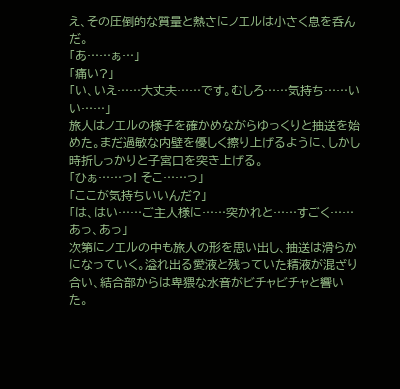え、その圧倒的な質量と熱さにノエルは小さく息を呑んだ。
「あ……ぁ…」
「痛い?」
「い、いえ……大丈夫……です。むしろ……気持ち……いい……」
旅人はノエルの様子を確かめながらゆっくりと抽送を始めた。まだ過敏な内壁を優しく擦り上げるように、しかし時折しっかりと子宮口を突き上げる。
「ひぁ……っ! そこ……っ」
「ここが気持ちいいんだ?」
「は、はい……ご主人様に……突かれと……すごく……あっ、あっ」
次第にノエルの中も旅人の形を思い出し、抽送は滑らかになっていく。溢れ出る愛液と残っていた精液が混ざり合い、結合部からは卑猥な水音がビチャビチャと響いた。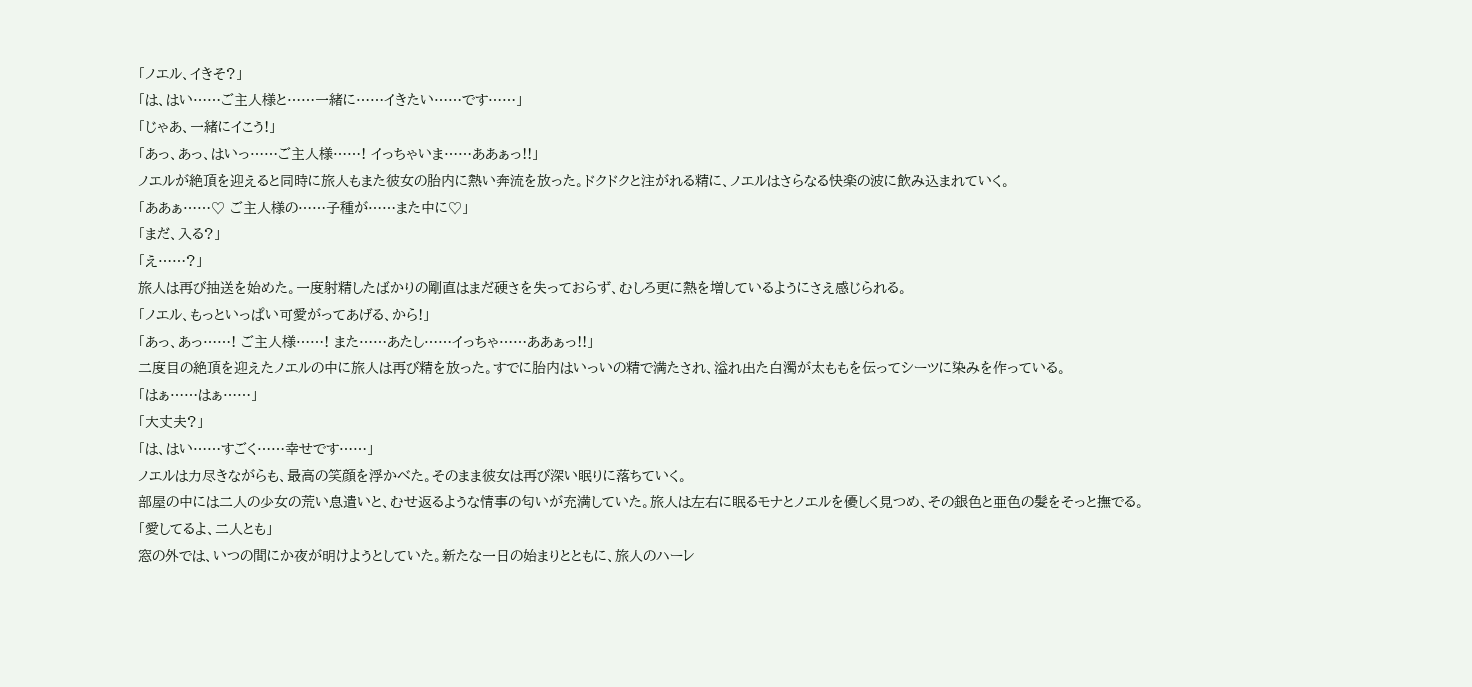「ノエル、イきそ?」
「は、はい……ご主人様と……一緒に……イきたい……です……」
「じゃあ、一緒にイこう!」
「あっ、あっ、はいっ……ご主人様……! イっちゃいま……ああぁっ!!」
ノエルが絶頂を迎えると同時に旅人もまた彼女の胎内に熱い奔流を放った。ドクドクと注がれる精に、ノエルはさらなる快楽の波に飲み込まれていく。
「ああぁ……♡ ご主人様の……子種が……また中に♡」
「まだ、入る?」
「え……?」
旅人は再び抽送を始めた。一度射精したばかりの剛直はまだ硬さを失っておらず、むしろ更に熱を増しているようにさえ感じられる。
「ノエル、もっといっぱい可愛がってあげる、から!」
「あっ、あっ……! ご主人様……! また……あたし……イっちゃ……ああぁっ!!」
二度目の絶頂を迎えたノエルの中に旅人は再び精を放った。すでに胎内はいっいの精で満たされ、溢れ出た白濁が太ももを伝ってシーツに染みを作っている。
「はぁ……はぁ……」
「大丈夫?」
「は、はい……すごく……幸せです……」
ノエルは力尽きながらも、最高の笑顔を浮かべた。そのまま彼女は再び深い眠りに落ちていく。
部屋の中には二人の少女の荒い息遣いと、むせ返るような情事の匂いが充満していた。旅人は左右に眠るモナとノエルを優しく見つめ、その銀色と亜色の髪をそっと撫でる。
「愛してるよ、二人とも」
窓の外では、いつの間にか夜が明けようとしていた。新たな一日の始まりとともに、旅人のハーレ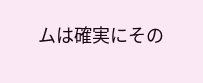ムは確実にその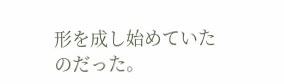形を成し始めていたのだった。